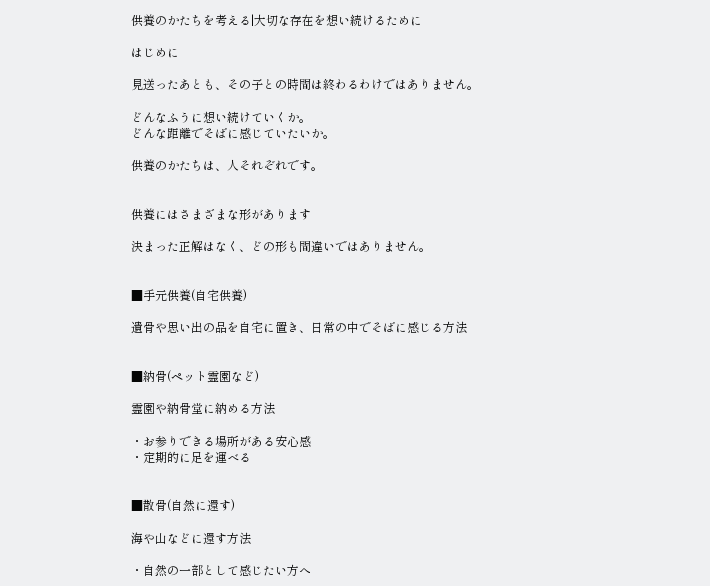供養のかたちを考える|大切な存在を想い続けるために

はじめに

見送ったあとも、その子との時間は終わるわけではありません。

どんなふうに想い続けていくか。
どんな距離でそばに感じていたいか。

供養のかたちは、人それぞれです。


供養にはさまざまな形があります

決まった正解はなく、どの形も間違いではありません。


■手元供養(自宅供養)

遺骨や思い出の品を自宅に置き、日常の中でそばに感じる方法


■納骨(ペット霊園など)

霊園や納骨堂に納める方法

・お参りできる場所がある安心感
・定期的に足を運べる


■散骨(自然に還す)

海や山などに還す方法

・自然の一部として感じたい方へ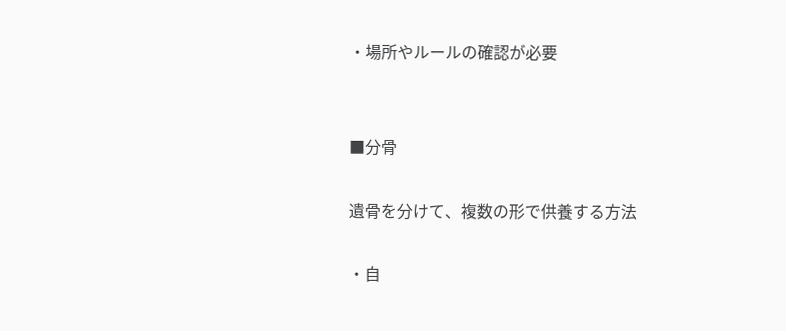・場所やルールの確認が必要


■分骨

遺骨を分けて、複数の形で供養する方法

・自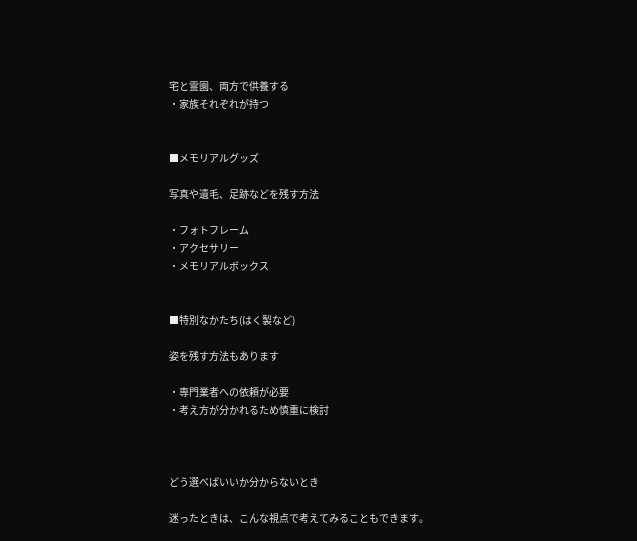宅と霊園、両方で供養する
・家族それぞれが持つ


■メモリアルグッズ

写真や遺毛、足跡などを残す方法

・フォトフレーム
・アクセサリー
・メモリアルボックス


■特別なかたち(はく製など)

姿を残す方法もあります

・専門業者への依頼が必要
・考え方が分かれるため慎重に検討



どう選べばいいか分からないとき

迷ったときは、こんな視点で考えてみることもできます。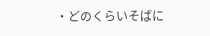・どのくらいそばに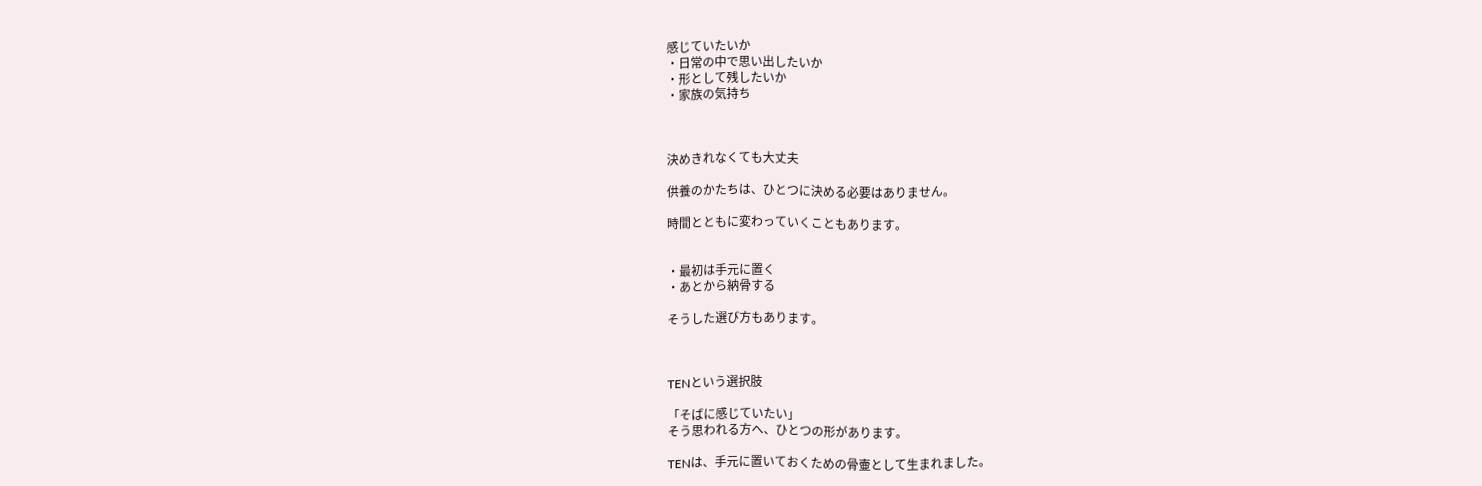感じていたいか
・日常の中で思い出したいか
・形として残したいか
・家族の気持ち



決めきれなくても大丈夫

供養のかたちは、ひとつに決める必要はありません。

時間とともに変わっていくこともあります。


・最初は手元に置く
・あとから納骨する

そうした選び方もあります。



TENという選択肢

「そばに感じていたい」
そう思われる方へ、ひとつの形があります。

TENは、手元に置いておくための骨壷として生まれました。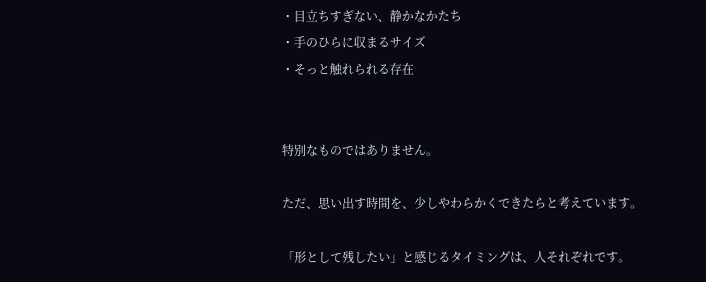・目立ちすぎない、静かなかたち
・手のひらに収まるサイズ
・そっと触れられる存在


特別なものではありません。

ただ、思い出す時間を、少しやわらかくできたらと考えています。

「形として残したい」と感じるタイミングは、人それぞれです。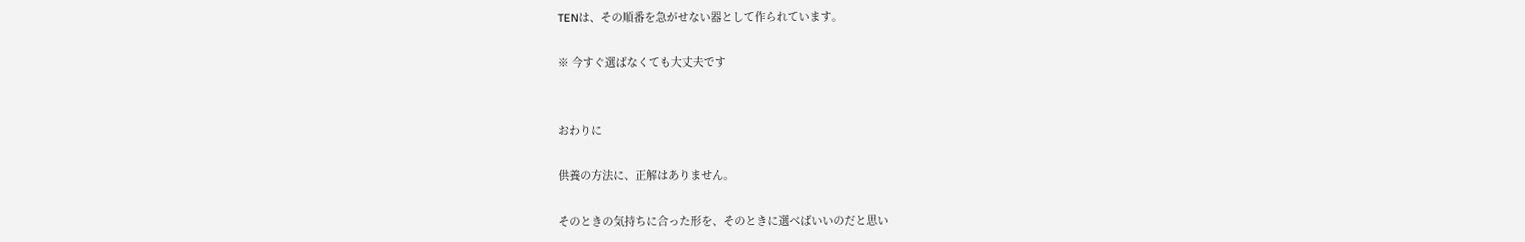TENは、その順番を急がせない器として作られています。

※ 今すぐ選ばなくても大丈夫です


おわりに

供養の方法に、正解はありません。

そのときの気持ちに合った形を、そのときに選べばいいのだと思い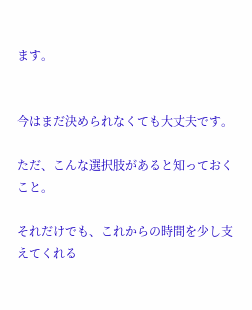ます。


今はまだ決められなくても大丈夫です。

ただ、こんな選択肢があると知っておくこと。

それだけでも、これからの時間を少し支えてくれる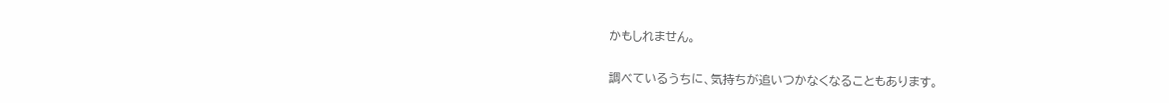かもしれません。

調べているうちに、気持ちが追いつかなくなることもあります。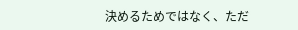決めるためではなく、ただ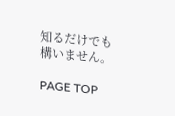知るだけでも構いません。

PAGE TOP